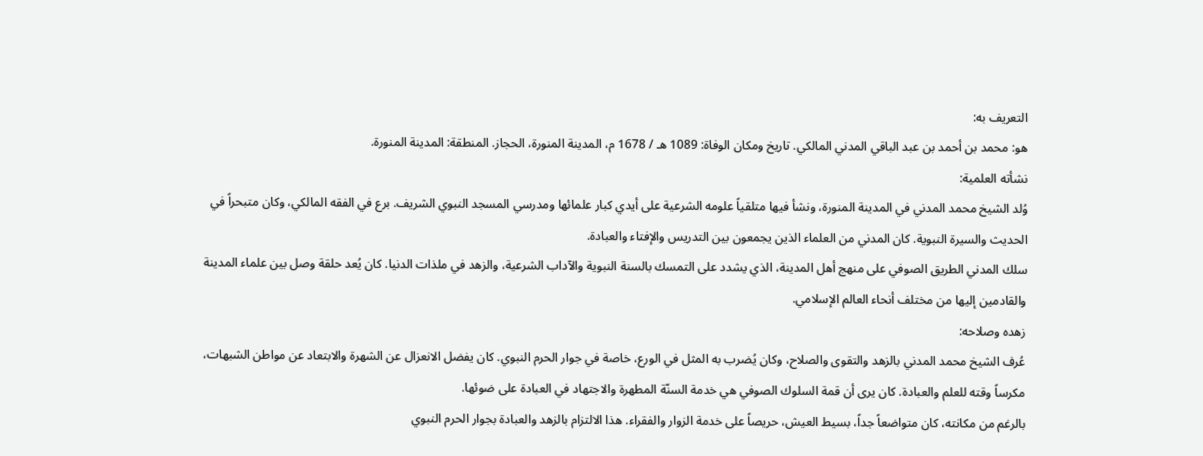التعريف به:
هو: محمد بن أحمد بن عبد الباقي المدني المالكي. تاريخ ومكان الوفاة: 1089 هـ / 1678 م، المدينة المنورة، الحجاز. المنطقة: المدينة المنورة.
نشأته العلمية:
وُلد الشيخ محمد المدني في المدينة المنورة، ونشأ فيها متلقياً علومه الشرعية على أيدي كبار علمائها ومدرسي المسجد النبوي الشريف. برع في الفقه المالكي، وكان متبحراً في الحديث والسيرة النبوية. كان المدني من العلماء الذين يجمعون بين التدريس والإفتاء والعبادة.
سلك المدني الطريق الصوفي على منهج أهل المدينة، الذي يشدد على التمسك بالسنة النبوية والآداب الشرعية، والزهد في ملذات الدنيا. كان يُعد حلقة وصل بين علماء المدينة والقادمين إليها من مختلف أنحاء العالم الإسلامي.
زهده وصلاحه:
عُرف الشيخ محمد المدني بالزهد والتقوى والصلاح، وكان يُضرب به المثل في الورع، خاصة في جوار الحرم النبوي. كان يفضل الانعزال عن الشهرة والابتعاد عن مواطن الشبهات، مكرساً وقته للعلم والعبادة. كان يرى أن قمة السلوك الصوفي هي خدمة السنّة المطهرة والاجتهاد في العبادة على ضوئها.
بالرغم من مكانته، كان متواضعاً جداً، بسيط العيش، حريصاً على خدمة الزوار والفقراء. هذا الالتزام بالزهد والعبادة بجوار الحرم النبوي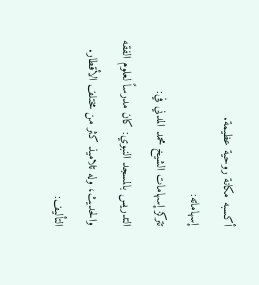أكسبه مكانة روحية عظيمة.
إسهاماته:
تتركز إسهامات الشيخ محمد المدني في:
التدريس بالمسجد النبوي: كان مدرساً لعلوم الفقه والحديث، وله تلاميذ كثر من مختلف الأقطار.
التأليف: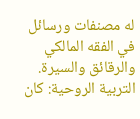له مصنفات ورسائل في الفقه المالكي والرقائق والسيرة.
التربية الروحية: كان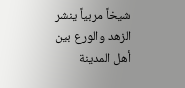شيخاً مربياً ينشر الزهد والورع بين أهل المدينة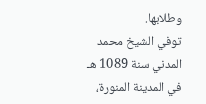وطلابها.
توفي الشيخ محمد المدني سنة 1089 هـ في المدينة المنورة،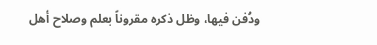ودُفن فيها، وظل ذكره مقروناً بعلم وصلاح أهل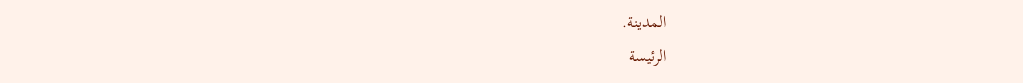المدينة.
الرئيسة